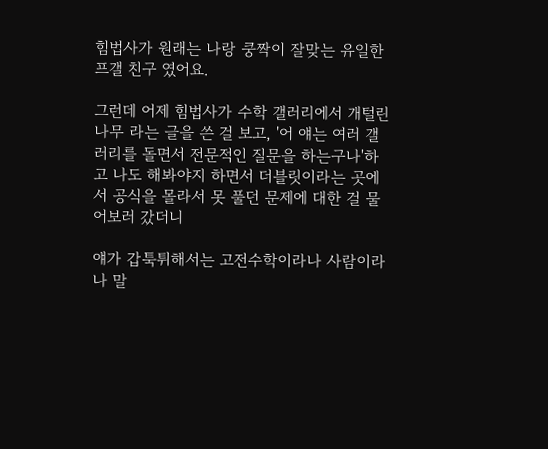힘법사가 원래는 나랑 쿵짝이 잘맞는 유일한 프갤 친구 였어요.

그런데 어제 힘법사가 수학 갤러리에서 개털린 나무 라는 글을 쓴 걸 보고, '어 얘는 여러 갤러리를 돌면서 전문적인 질문을 하는구나'하고 나도 해봐야지 하면서 더블릿이라는 곳에서 공식을 몰라서 못 풀던 문제에 대한 걸 물어보러 갔더니

얘가 갑툭튀해서는 고전수학이라나 사람이라나 말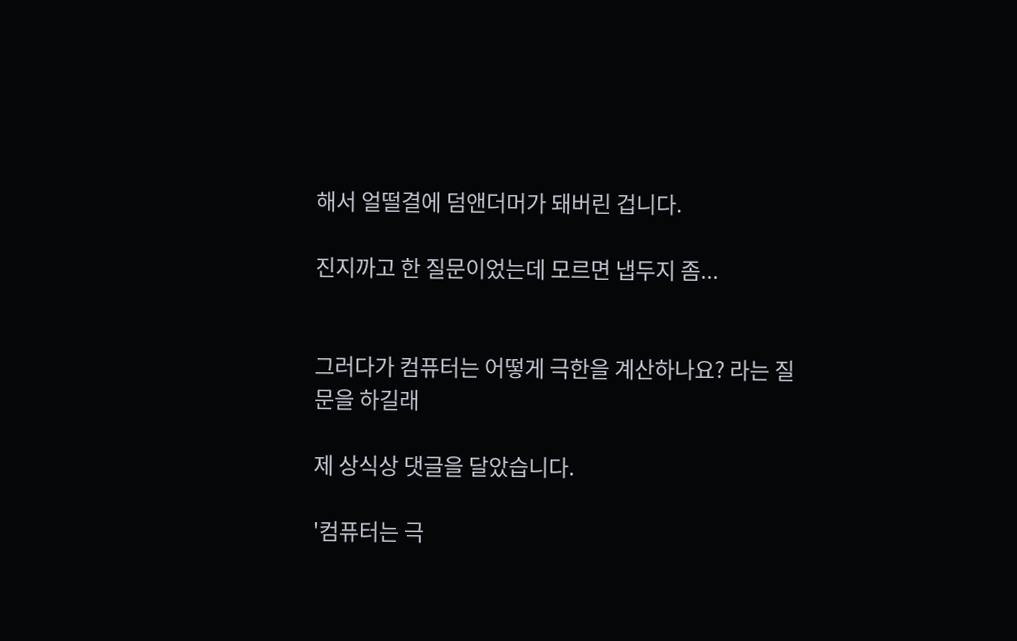해서 얼떨결에 덤앤더머가 돼버린 겁니다.

진지까고 한 질문이었는데 모르면 냅두지 좀...


그러다가 컴퓨터는 어떻게 극한을 계산하나요? 라는 질문을 하길래

제 상식상 댓글을 달았습니다.

'컴퓨터는 극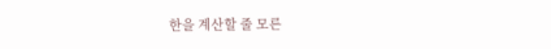한을 계산할 줄 모른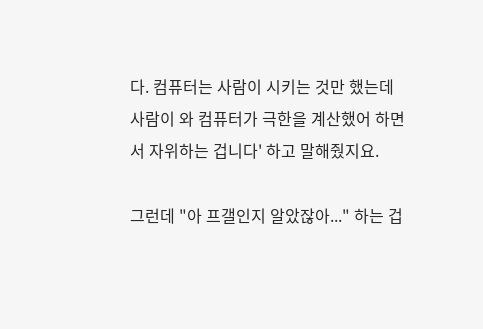다. 컴퓨터는 사람이 시키는 것만 했는데 사람이 와 컴퓨터가 극한을 계산했어 하면서 자위하는 겁니다' 하고 말해줬지요.

그런데 "아 프갤인지 알았잖아..." 하는 겁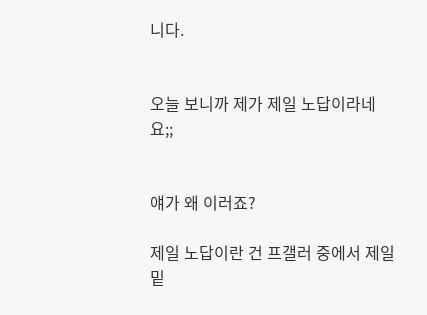니다.


오늘 보니까 제가 제일 노답이라네요;;


얘가 왜 이러죠?

제일 노답이란 건 프갤러 중에서 제일 밑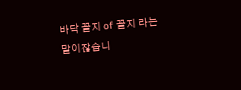바닥 꼴지 of 꼴지 라는 말이잖습니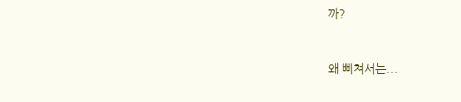까?


왜 삐쳐서는...